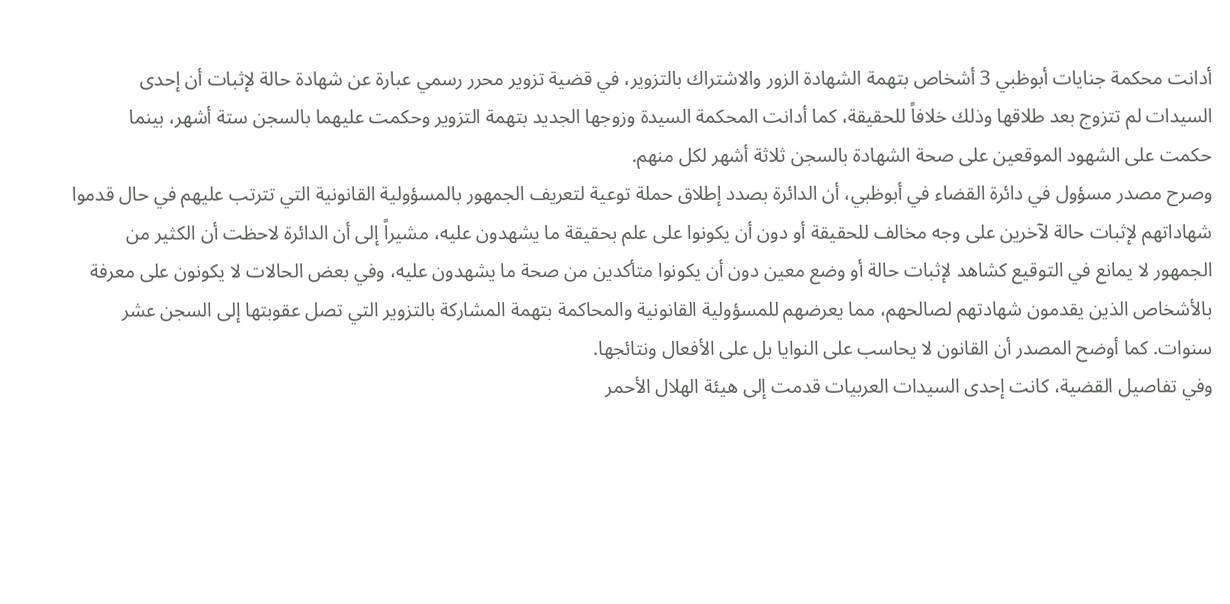أدانت محكمة جنايات أبوظبي 3 أشخاص بتهمة الشهادة الزور والاشتراك بالتزوير، في قضية تزوير محرر رسمي عبارة عن شهادة حالة لإثبات أن إحدى السيدات لم تتزوج بعد طلاقها وذلك خلافاً للحقيقة، كما أدانت المحكمة السيدة وزوجها الجديد بتهمة التزوير وحكمت عليهما بالسجن ستة أشهر، بينما حكمت على الشهود الموقعين على صحة الشهادة بالسجن ثلاثة أشهر لكل منهم.
وصرح مصدر مسؤول في دائرة القضاء في أبوظبي، أن الدائرة بصدد إطلاق حملة توعية لتعريف الجمهور بالمسؤولية القانونية التي تترتب عليهم في حال قدموا شهاداتهم لإثبات حالة لآخرين على وجه مخالف للحقيقة أو دون أن يكونوا على علم بحقيقة ما يشهدون عليه، مشيراً إلى أن الدائرة لاحظت أن الكثير من الجمهور لا يمانع في التوقيع كشاهد لإثبات حالة أو وضع معين دون أن يكونوا متأكدين من صحة ما يشهدون عليه، وفي بعض الحالات لا يكونون على معرفة بالأشخاص الذين يقدمون شهادتهم لصالحهم، مما يعرضهم للمسؤولية القانونية والمحاكمة بتهمة المشاركة بالتزوير التي تصل عقوبتها إلى السجن عشر سنوات. كما أوضح المصدر أن القانون لا يحاسب على النوايا بل على الأفعال ونتائجها.
وفي تفاصيل القضية، كانت إحدى السيدات العربيات قدمت إلى هيئة الهلال الأحمر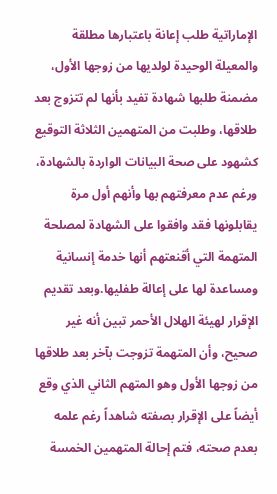الإماراتية طلب إعانة باعتبارها مطلقة والمعيلة الوحيدة لولديها من زوجها الأول، مضمنة طلبها شهادة تفيد بأنها لم تتزوج بعد طلاقها، وطلبت من المتهمين الثلاثة التوقيع كشهود على صحة البيانات الواردة بالشهادة، ورغم عدم معرفتهم بها وأنهم أول مرة يقابلونها فقد وافقوا على الشهادة لمصلحة المتهمة التي أقنعتهم أنها خدمة إنسانية ومساعدة لها على إعالة طفليها.وبعد تقديم الإقرار لهيئة الهلال الأحمر تبين أنه غير صحيح، وأن المتهمة تزوجت بآخر بعد طلاقها من زوجها الأول وهو المتهم الثاني الذي وقع أيضاً على الإقرار بصفته شاهداً رغم علمه بعدم صحته، فتم إحالة المتهمين الخمسة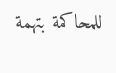للمحاكمة بتهمة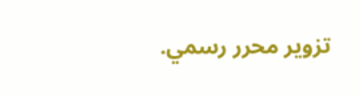تزوير محرر رسمي.